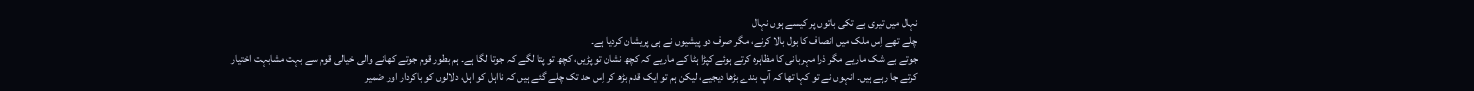نہال میں تیری بے تکی باتوں پر کیسے ہوں نہال
چلے تھے اِس ملک میں انصاف کا بول بالا کرنے، مگر صرف دو پیشیوں نے ہی پریشان کردیا ہے۔
جوتے بے شک ماریے مگر ذرا مہربانی کا مظاہرہ کرتے ہوئے کپڑا ہٹا کے ماریے کہ کچھ نشان تو پڑیں، کچھ تو پتا لگے کہ جوتا لگا ہے۔ ہم بطور قوم جوتے کھانے والی خیالی قوم سے بہت مشابہت اختیار کرتے جا رہے ہیں۔ انہوں نے تو کہا تھا کہ آپ بندے بڑھا دیجیے، لیکن ہم تو ایک قدم بڑھ کر اِس حد تک چلے گئے ہیں کہ نااہل کو اہل، دلالوں کو باکردار اور ضمیر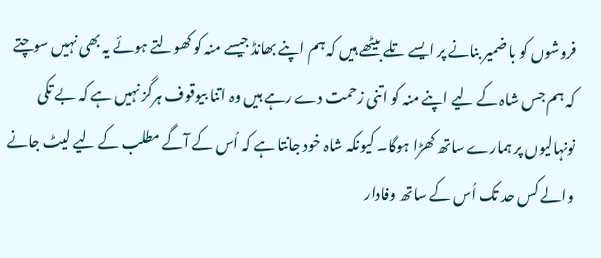فروشوں کو با ضمیر بنانے پر ایسے تلے بیٹھے ہیں کہ ہم اپنے بھانڈ جیسے منہ کو کھولتے ہوئے یہ بھی نہیں سوچتے کہ ہم جس شاہ کے لیے اپنے منہ کو اتنی زحمت دے رہے ہیں وہ اتنا بیوقوف ہرگز نہیں ہے کہ بے تکی نونہالیوں پر ہمارے ساتھ کھڑا ہوگا۔ کیونکہ شاہ خود جانتا ہے کہ اُس کے آگے مطلب کے لیے لیٹ جانے والے کس حد تک اُس کے ساتھ وفادار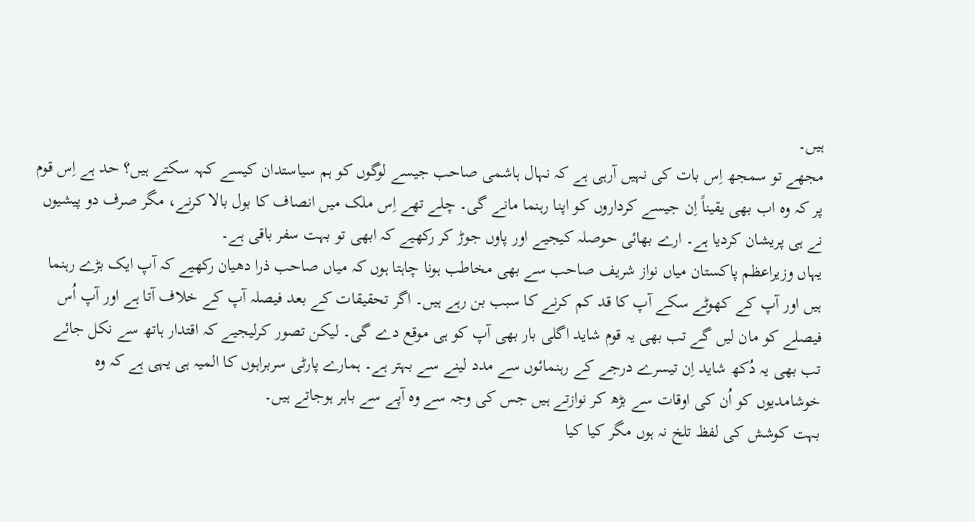ہیں۔
مجھے تو سمجھ اِس بات کی نہیں آرہی ہے کہ نہال ہاشمی صاحب جیسے لوگوں کو ہم سیاستدان کیسے کہہ سکتے ہیں؟ حد ہے اِس قوم پر کہ وہ اب بھی یقیناً اِن جیسے کرداروں کو اپنا رہنما مانے گی۔ چلے تھے اِس ملک میں انصاف کا بول بالا کرنے، مگر صرف دو پیشیوں نے ہی پریشان کردیا ہے۔ ارے بھائی حوصلہ کیجیے اور پاوں جوڑ کر رکھیے کہ ابھی تو بہت سفر باقی ہے۔
یہاں وزیراعظم پاکستان میاں نواز شریف صاحب سے بھی مخاطب ہونا چاہتا ہوں کہ میاں صاحب ذرا دھیان رکھیے کہ آپ ایک بڑے رہنما ہیں اور آپ کے کھوٹے سکے آپ کا قد کم کرنے کا سبب بن رہے ہیں۔ اگر تحقیقات کے بعد فیصلہ آپ کے خلاف آتا ہے اور آپ اُس فیصلے کو مان لیں گے تب بھی یہ قوم شاید اگلی بار بھی آپ کو ہی موقع دے گی۔ لیکن تصور کرلیجیے کہ اقتدار ہاتھ سے نکل جائے تب بھی یہ دُکھ شاید اِن تیسرے درجے کے رہنمائوں سے مدد لینے سے بہتر ہے۔ ہمارے پارٹی سربراہوں کا المیہ ہی یہی ہے کہ وہ خوشامدیوں کو اُن کی اوقات سے بڑھ کر نوازتے ہیں جس کی وجہ سے وہ آپے سے باہر ہوجاتے ہیں۔
بہت کوشش کی لفظ تلخ نہ ہوں مگر کیا کیا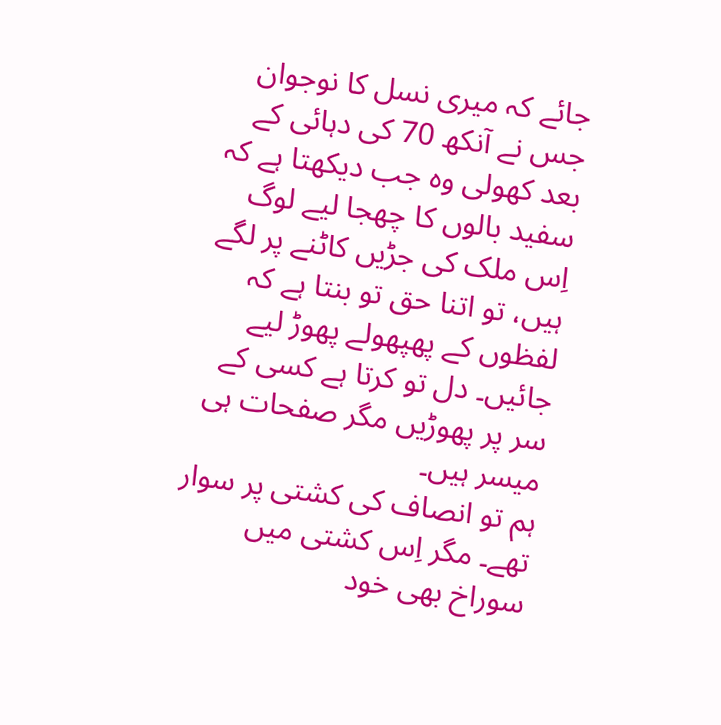جائے کہ میری نسل کا نوجوان جس نے آنکھ 70 کی دہائی کے بعد کھولی وہ جب دیکھتا ہے کہ سفید بالوں کا چھجا لیے لوگ اِس ملک کی جڑیں کاٹنے پر لگے ہیں، تو اتنا حق تو بنتا ہے کہ لفظوں کے پھپھولے پھوڑ لیے جائیں۔ دل تو کرتا ہے کسی کے سر پر پھوڑیں مگر صفحات ہی میسر ہیں۔
ہم تو انصاف کی کشتی پر سوار تھے۔ مگر اِس کشتی میں سوراخ بھی خود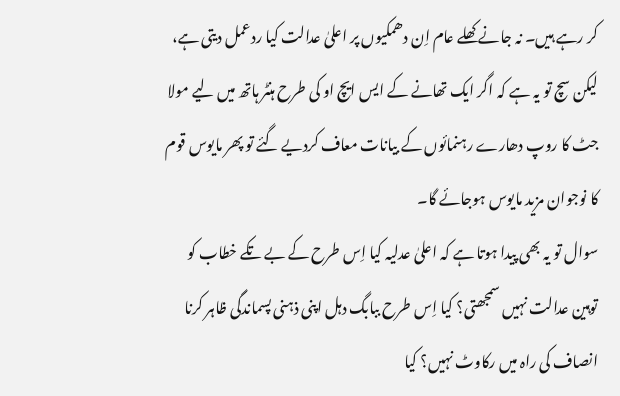کر رہے ہیں۔ نہ جانے کھلے عام اِن دھمکیوں پر اعلیٰ عدالت کیا ردعمل دیتی ہے، لیکن سچ تو یہ ہے کہ اگر ایک تھانے کے ایس ایچ او کی طرح ہنٹر ہاتھ میں لیے مولا جٹ کا روپ دھارے رہنمائوں کے بیانات معاف کردیے گئے تو پھر مایوس قوم کا نوجوان مزید مایوس ہوجائے گا۔
سوال تو یہ بھی پیدا ہوتا ہے کہ اعلیٰ عدلیہ کیا اِس طرح کے بے تکے خطاب کو توہین عدالت نہیں سمجھتی؟ کیا اِس طرح ببابگ دہل اپنی ذہنی پسماندگی ظاہر کرنا انصاف کی راہ میں رکاوٹ نہیں؟ کیا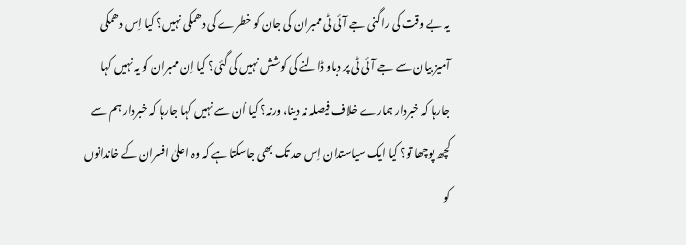یہ بے وقت کی راگنی جے آئی ٹی ممبران کی جان کو خطرے کی دھمکی نہیں؟ کیا اِس دھمکی آمیز بیان سے جے آئی ٹی پر دباو ڈالنے کی کوشش نہیں کی گئی؟ کیا اِن ممبران کو یہ نہیں کہا جارہا کہ خبردار ہمارے خلاف فیصلہ نہ دینا، ورنہ؟ کیا اُن سے نہیں کہا جارہا کہ خبردار ہم سے کچھ پوچھا تو؟ کیا ایک سیاستدان اِس حد تک بھی جاسکتا ہے کہ وہ اعلیٰ افسران کے خاندانوں کو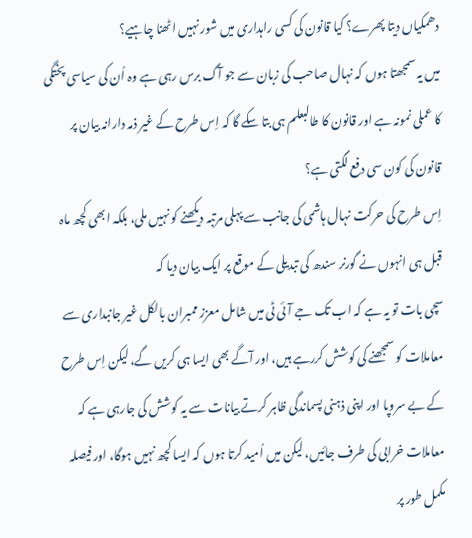دھمکیاں دیتا پھرے؟ کیا قانون کی کسی راہداری میں شور نہیں اٹھنا چاہیے؟
میں یہ سمجھتا ہوں کہ نہال صاحب کی زبان سے جو آگ برس رہی ہے وہ اُن کی سیاسی پختگی کا عملی نمونہ ہے اور قانون کا طالبعلم ہی بتا سکے گا کہ اِس طرح کے غیر ذمہ دارانہ بیان پر قانون کی کون سی دفع لگتی ہے؟
اِس طرح کی حرکت نہال ہاشمی کی جانب سے پہلی مرتبہ دیکھنے کو نہیں ملی، بلکہ ابھی کچھ ماہ قبل ہی انہوں نے گورنر سندھ کی تبدیلی کے موقع پر ایک بیان دیا کہ
سچی بات تو یہ ہے کہ اب تک جے آئی ٹی میں شامل معزز ممبران بالکل غیر جانبداری سے معاملات کو سمجھنے کی کوشش کررہے ہیں، اور آگے بھی ایسا ہی کریں گے، لیکن اِس طرح کے بے سروپا اور اپنی ذہنی پسماندگی ظاہر کرتے بیانات سے یہ کوشش کی جارہی ہے کہ معاملات خرابی کی طرف جائیں، لیکن میں اُمید کرتا ہوں کہ ایسا کچھ نہیں ہوگا، اور فیصلہ مکمل طور پر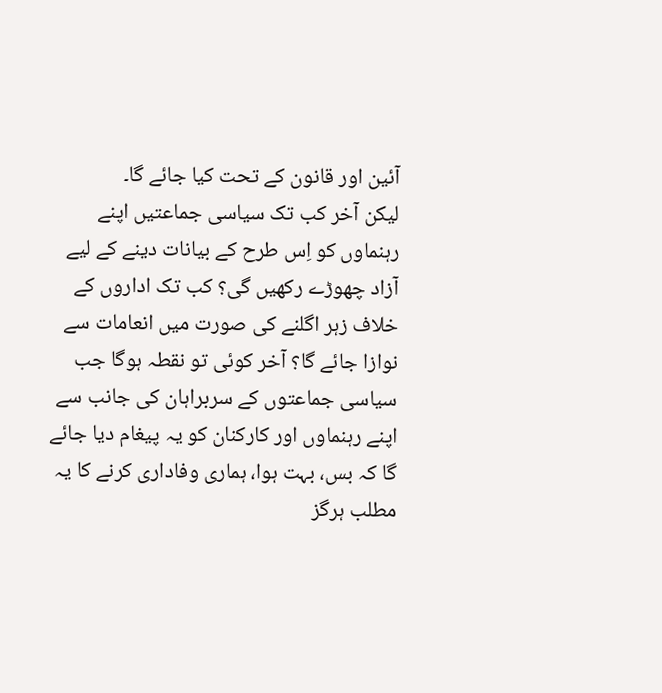آئین اور قانون کے تحت کیا جائے گا۔
لیکن آخر کب تک سیاسی جماعتیں اپنے رہنماوں کو اِس طرح کے بیانات دینے کے لیے آزاد چھوڑے رکھیں گی؟ کب تک اداروں کے خلاف زہر اگلنے کی صورت میں انعامات سے نوازا جائے گا؟ آخر کوئی تو نقطہ ہوگا جب سیاسی جماعتوں کے سربراہان کی جانب سے اپنے رہنماوں اور کارکنان کو یہ پیغام دیا جائے گا کہ بس، بہت ہوا، ہماری وفاداری کرنے کا یہ مطلب ہرگز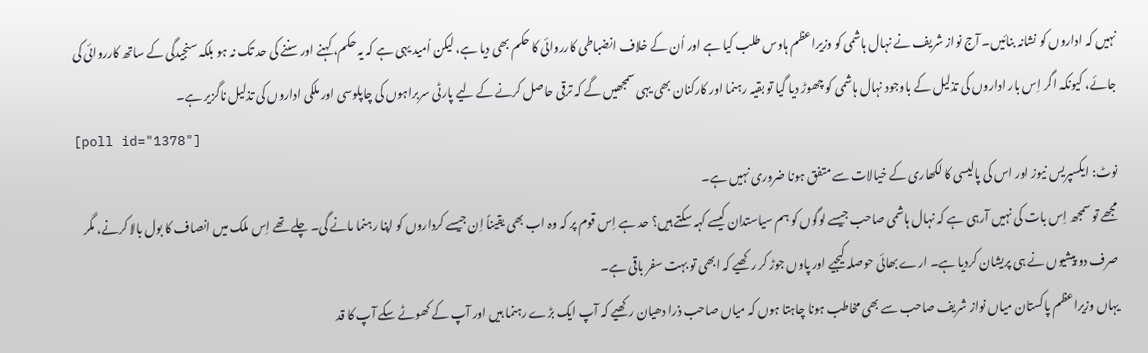نہیں کہ اداروں کو نشانہ بنائیں۔ آج نواز شریف نے نہال ہاشمی کو وزیراعظم ہاوس طلب کیا ہے اور اُن کے خلاف انضباطی کارروائی کا حکم بھی دیا ہے، لیکن اُمید یہی ہے کہ یہ حکم، کہنے اور سننے کی حد تک نہ ہو بلکہ سنجیدگی کے ساتھ کارروائی کی جائے، کیونکہ اگر اِس بار اداروں کی تذلیل کے باوجود نہال ہاشمی کو چھوڑ دیا گیا تو بقیہ رہنما اور کارکنان بھی یہی سمجھیں گے کہ ترقی حاصل کرنے کے لیے پارٹی سربراہوں کی چاپلوسی اور ملکی اداروں کی تذلیل ناگزیر ہے۔
[poll id="1378"]
نوٹ: ایکسپریس نیوز اور اس کی پالیسی کا لکھاری کے خیالات سے متفق ہونا ضروری نہیں ہے۔
مجھے تو سمجھ اِس بات کی نہیں آرہی ہے کہ نہال ہاشمی صاحب جیسے لوگوں کو ہم سیاستدان کیسے کہہ سکتے ہیں؟ حد ہے اِس قوم پر کہ وہ اب بھی یقیناً اِن جیسے کرداروں کو اپنا رہنما مانے گی۔ چلے تھے اِس ملک میں انصاف کا بول بالا کرنے، مگر صرف دو پیشیوں نے ہی پریشان کردیا ہے۔ ارے بھائی حوصلہ کیجیے اور پاوں جوڑ کر رکھیے کہ ابھی تو بہت سفر باقی ہے۔
یہاں وزیراعظم پاکستان میاں نواز شریف صاحب سے بھی مخاطب ہونا چاہتا ہوں کہ میاں صاحب ذرا دھیان رکھیے کہ آپ ایک بڑے رہنما ہیں اور آپ کے کھوٹے سکے آپ کا قد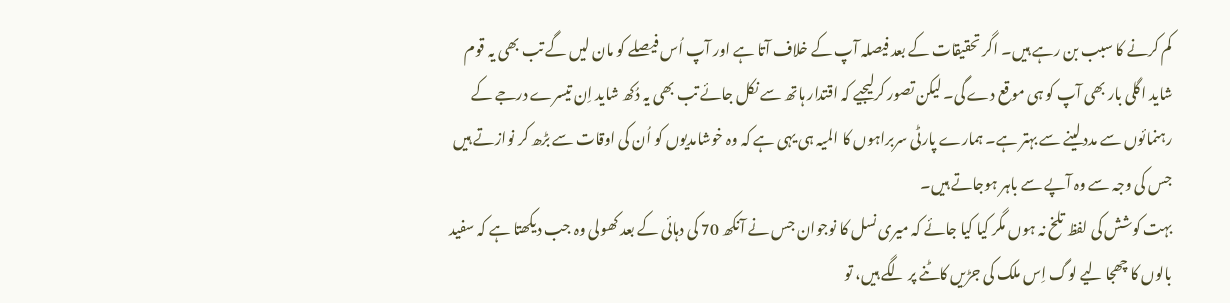کم کرنے کا سبب بن رہے ہیں۔ اگر تحقیقات کے بعد فیصلہ آپ کے خلاف آتا ہے اور آپ اُس فیصلے کو مان لیں گے تب بھی یہ قوم شاید اگلی بار بھی آپ کو ہی موقع دے گی۔ لیکن تصور کرلیجیے کہ اقتدار ہاتھ سے نکل جائے تب بھی یہ دُکھ شاید اِن تیسرے درجے کے رہنمائوں سے مدد لینے سے بہتر ہے۔ ہمارے پارٹی سربراہوں کا المیہ ہی یہی ہے کہ وہ خوشامدیوں کو اُن کی اوقات سے بڑھ کر نوازتے ہیں جس کی وجہ سے وہ آپے سے باہر ہوجاتے ہیں۔
بہت کوشش کی لفظ تلخ نہ ہوں مگر کیا کیا جائے کہ میری نسل کا نوجوان جس نے آنکھ 70 کی دہائی کے بعد کھولی وہ جب دیکھتا ہے کہ سفید بالوں کا چھجا لیے لوگ اِس ملک کی جڑیں کاٹنے پر لگے ہیں، تو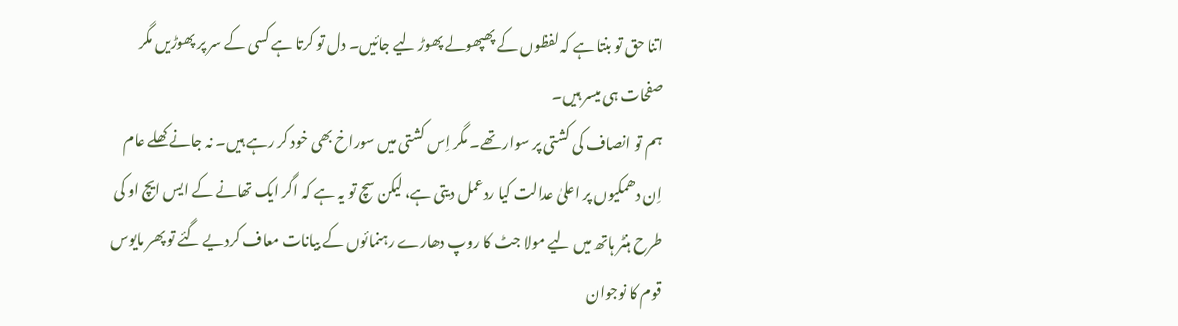اتنا حق تو بنتا ہے کہ لفظوں کے پھپھولے پھوڑ لیے جائیں۔ دل تو کرتا ہے کسی کے سر پر پھوڑیں مگر صفحات ہی میسر ہیں۔
ہم تو انصاف کی کشتی پر سوار تھے۔ مگر اِس کشتی میں سوراخ بھی خود کر رہے ہیں۔ نہ جانے کھلے عام اِن دھمکیوں پر اعلیٰ عدالت کیا ردعمل دیتی ہے، لیکن سچ تو یہ ہے کہ اگر ایک تھانے کے ایس ایچ او کی طرح ہنٹر ہاتھ میں لیے مولا جٹ کا روپ دھارے رہنمائوں کے بیانات معاف کردیے گئے تو پھر مایوس قوم کا نوجوان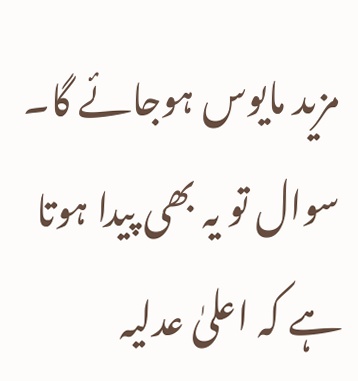مزید مایوس ہوجائے گا۔
سوال تو یہ بھی پیدا ہوتا ہے کہ اعلیٰ عدلیہ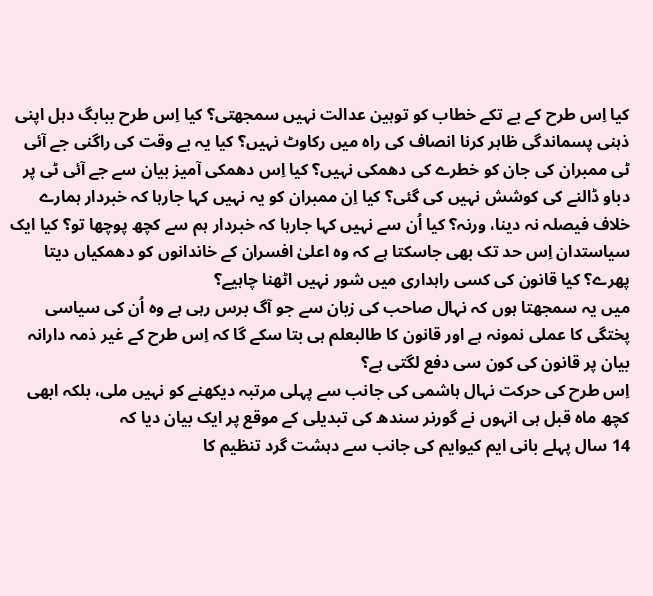کیا اِس طرح کے بے تکے خطاب کو توہین عدالت نہیں سمجھتی؟ کیا اِس طرح ببابگ دہل اپنی ذہنی پسماندگی ظاہر کرنا انصاف کی راہ میں رکاوٹ نہیں؟ کیا یہ بے وقت کی راگنی جے آئی ٹی ممبران کی جان کو خطرے کی دھمکی نہیں؟ کیا اِس دھمکی آمیز بیان سے جے آئی ٹی پر دباو ڈالنے کی کوشش نہیں کی گئی؟ کیا اِن ممبران کو یہ نہیں کہا جارہا کہ خبردار ہمارے خلاف فیصلہ نہ دینا، ورنہ؟ کیا اُن سے نہیں کہا جارہا کہ خبردار ہم سے کچھ پوچھا تو؟ کیا ایک سیاستدان اِس حد تک بھی جاسکتا ہے کہ وہ اعلیٰ افسران کے خاندانوں کو دھمکیاں دیتا پھرے؟ کیا قانون کی کسی راہداری میں شور نہیں اٹھنا چاہیے؟
میں یہ سمجھتا ہوں کہ نہال صاحب کی زبان سے جو آگ برس رہی ہے وہ اُن کی سیاسی پختگی کا عملی نمونہ ہے اور قانون کا طالبعلم ہی بتا سکے گا کہ اِس طرح کے غیر ذمہ دارانہ بیان پر قانون کی کون سی دفع لگتی ہے؟
اِس طرح کی حرکت نہال ہاشمی کی جانب سے پہلی مرتبہ دیکھنے کو نہیں ملی، بلکہ ابھی کچھ ماہ قبل ہی انہوں نے گورنر سندھ کی تبدیلی کے موقع پر ایک بیان دیا کہ
14 سال پہلے بانی ایم کیوایم کی جانب سے دہشت گرد تنظیم کا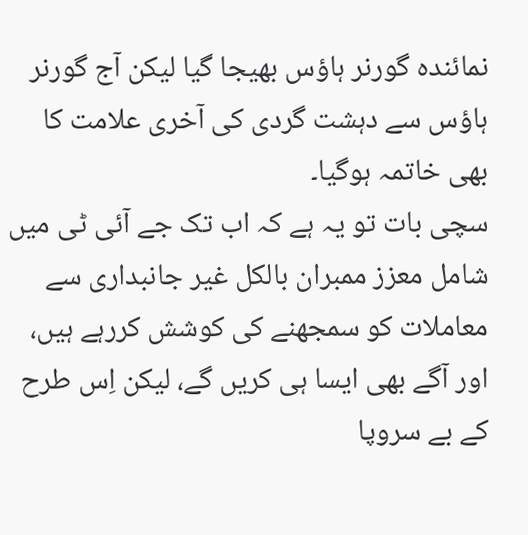نمائندہ گورنر ہاؤس بھیجا گیا لیکن آج گورنر ہاؤس سے دہشت گردی کی آخری علامت کا بھی خاتمہ ہوگیا۔
سچی بات تو یہ ہے کہ اب تک جے آئی ٹی میں شامل معزز ممبران بالکل غیر جانبداری سے معاملات کو سمجھنے کی کوشش کررہے ہیں، اور آگے بھی ایسا ہی کریں گے، لیکن اِس طرح کے بے سروپا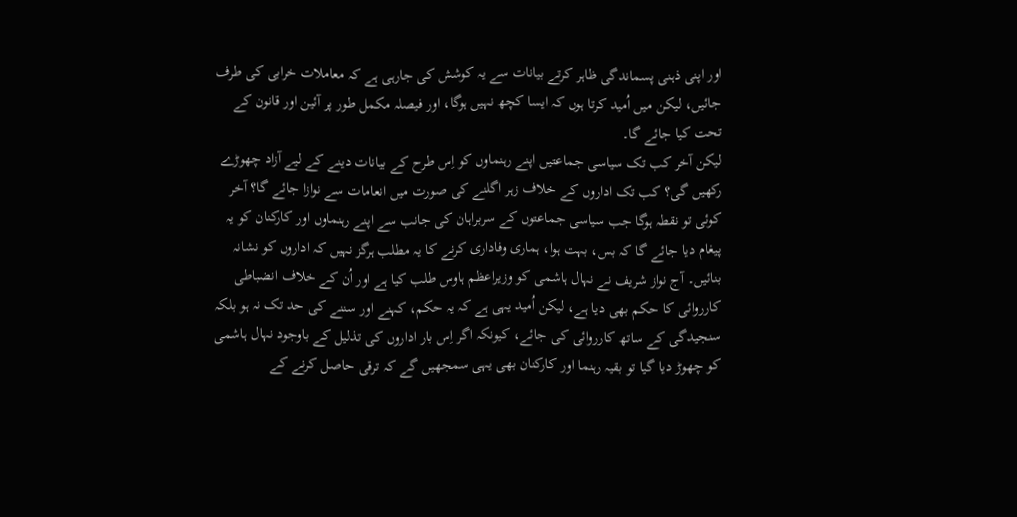اور اپنی ذہنی پسماندگی ظاہر کرتے بیانات سے یہ کوشش کی جارہی ہے کہ معاملات خرابی کی طرف جائیں، لیکن میں اُمید کرتا ہوں کہ ایسا کچھ نہیں ہوگا، اور فیصلہ مکمل طور پر آئین اور قانون کے تحت کیا جائے گا۔
لیکن آخر کب تک سیاسی جماعتیں اپنے رہنماوں کو اِس طرح کے بیانات دینے کے لیے آزاد چھوڑے رکھیں گی؟ کب تک اداروں کے خلاف زہر اگلنے کی صورت میں انعامات سے نوازا جائے گا؟ آخر کوئی تو نقطہ ہوگا جب سیاسی جماعتوں کے سربراہان کی جانب سے اپنے رہنماوں اور کارکنان کو یہ پیغام دیا جائے گا کہ بس، بہت ہوا، ہماری وفاداری کرنے کا یہ مطلب ہرگز نہیں کہ اداروں کو نشانہ بنائیں۔ آج نواز شریف نے نہال ہاشمی کو وزیراعظم ہاوس طلب کیا ہے اور اُن کے خلاف انضباطی کارروائی کا حکم بھی دیا ہے، لیکن اُمید یہی ہے کہ یہ حکم، کہنے اور سننے کی حد تک نہ ہو بلکہ سنجیدگی کے ساتھ کارروائی کی جائے، کیونکہ اگر اِس بار اداروں کی تذلیل کے باوجود نہال ہاشمی کو چھوڑ دیا گیا تو بقیہ رہنما اور کارکنان بھی یہی سمجھیں گے کہ ترقی حاصل کرنے کے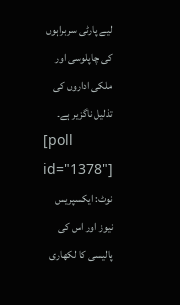لیے پارٹی سربراہوں کی چاپلوسی اور ملکی اداروں کی تذلیل ناگزیر ہے۔
[poll id="1378"]
نوٹ: ایکسپریس نیوز اور اس کی پالیسی کا لکھاری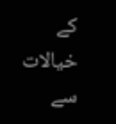کے خیالات سے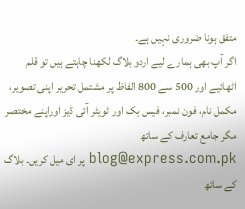متفق ہونا ضروری نہیں ہے۔
اگر آپ بھی ہمارے لیے اردو بلاگ لکھنا چاہتے ہیں تو قلم اٹھائیے اور 500 سے 800 الفاظ پر مشتمل تحریر اپنی تصویر، مکمل نام، فون نمبر، فیس بک اور ٹویٹر آئی ڈیز اوراپنے مختصر مگر جامع تعارف کے ساتھ blog@express.com.pk پر ای میل کریں۔ بلاگ کے ساتھ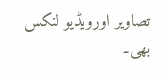تصاویر اورویڈیو لنکس بھی۔